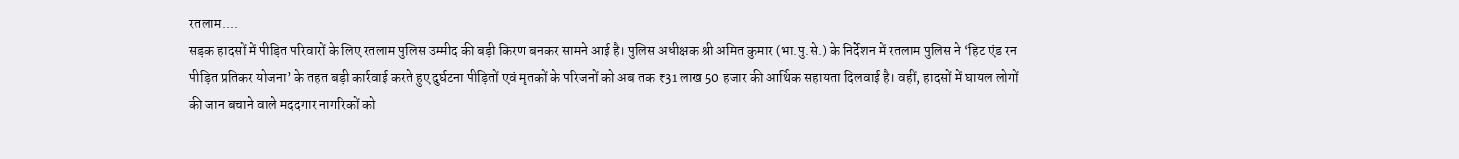रतलाम....
सड़क हादसों में पीड़ित परिवारों के लिए रतलाम पुलिस उम्मीद की बड़ी किरण बनकर सामने आई है। पुलिस अधीक्षक श्री अमित कुमार (भा.पु.से.) के निर्देशन में रतलाम पुलिस ने ‘हिट एंड रन पीड़ित प्रतिकर योजना’ के तहत बड़ी कार्रवाई करते हुए दुर्घटना पीड़ितों एवं मृतकों के परिजनों को अब तक ₹31 लाख 50 हजार की आर्थिक सहायता दिलवाई है। वहीं, हादसों में घायल लोगों की जान बचाने वाले मददगार नागरिकों को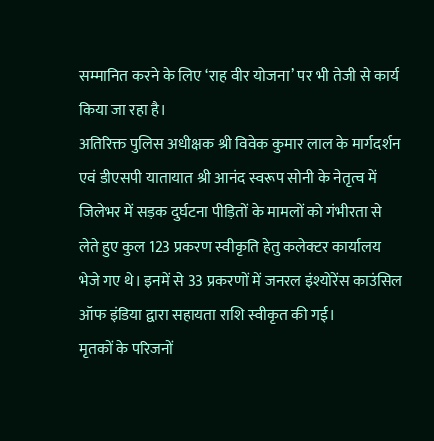सम्मानित करने के लिए ‘राह वीर योजना’ पर भी तेजी से कार्य किया जा रहा है।
अतिरिक्त पुलिस अधीक्षक श्री विवेक कुमार लाल के मार्गदर्शन एवं डीएसपी यातायात श्री आनंद स्वरूप सोनी के नेतृत्व में जिलेभर में सड़क दुर्घटना पीड़ितों के मामलों को गंभीरता से लेते हुए कुल 123 प्रकरण स्वीकृति हेतु कलेक्टर कार्यालय भेजे गए थे। इनमें से 33 प्रकरणों में जनरल इंश्योरेंस काउंसिल ऑफ इंडिया द्वारा सहायता राशि स्वीकृत की गई।
मृतकों के परिजनों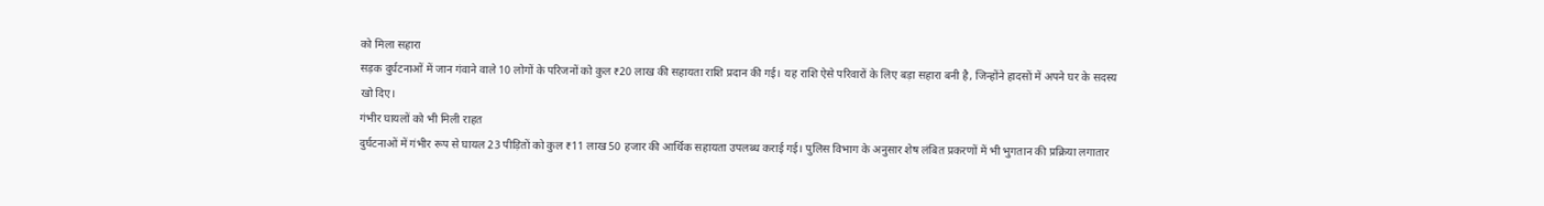को मिला सहारा
सड़क दुर्घटनाओं में जान गंवाने वाले 10 लोगों के परिजनों को कुल ₹20 लाख की सहायता राशि प्रदान की गई। यह राशि ऐसे परिवारों के लिए बड़ा सहारा बनी है, जिन्होंने हादसों में अपने घर के सदस्य खो दिए।
गंभीर घायलों को भी मिली राहत
दुर्घटनाओं में गंभीर रूप से घायल 23 पीड़ितों को कुल ₹11 लाख 50 हजार की आर्थिक सहायता उपलब्ध कराई गई। पुलिस विभाग के अनुसार शेष लंबित प्रकरणों में भी भुगतान की प्रक्रिया लगातार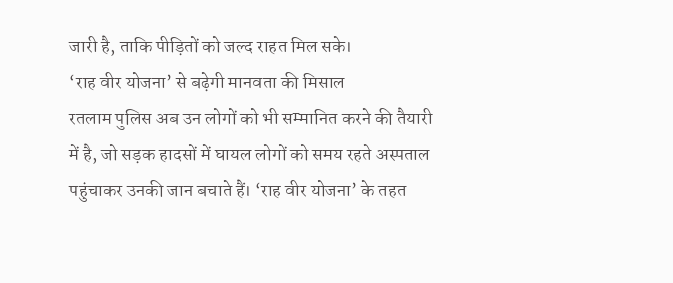जारी है, ताकि पीड़ितों को जल्द राहत मिल सके।
‘राह वीर योजना’ से बढ़ेगी मानवता की मिसाल
रतलाम पुलिस अब उन लोगों को भी सम्मानित करने की तैयारी में है, जो सड़क हादसों में घायल लोगों को समय रहते अस्पताल पहुंचाकर उनकी जान बचाते हैं। ‘राह वीर योजना’ के तहत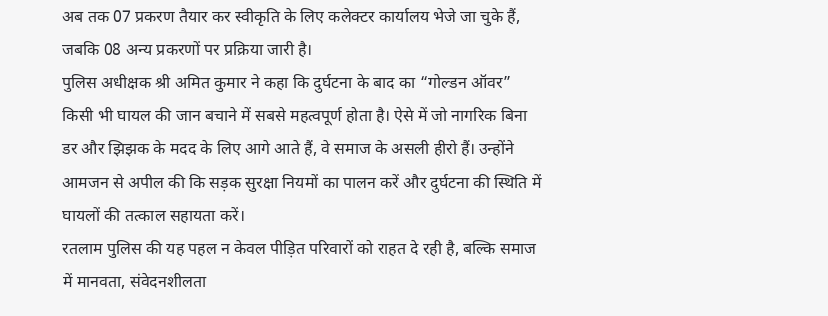अब तक 07 प्रकरण तैयार कर स्वीकृति के लिए कलेक्टर कार्यालय भेजे जा चुके हैं, जबकि 08 अन्य प्रकरणों पर प्रक्रिया जारी है।
पुलिस अधीक्षक श्री अमित कुमार ने कहा कि दुर्घटना के बाद का “गोल्डन ऑवर” किसी भी घायल की जान बचाने में सबसे महत्वपूर्ण होता है। ऐसे में जो नागरिक बिना डर और झिझक के मदद के लिए आगे आते हैं, वे समाज के असली हीरो हैं। उन्होंने आमजन से अपील की कि सड़क सुरक्षा नियमों का पालन करें और दुर्घटना की स्थिति में घायलों की तत्काल सहायता करें।
रतलाम पुलिस की यह पहल न केवल पीड़ित परिवारों को राहत दे रही है, बल्कि समाज में मानवता, संवेदनशीलता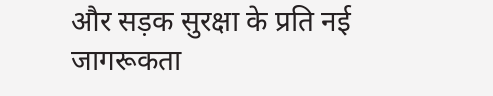और सड़क सुरक्षा के प्रति नई जागरूकता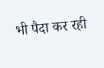भी पैदा कर रही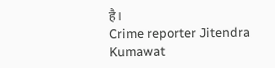है।
Crime reporter Jitendra Kumawat